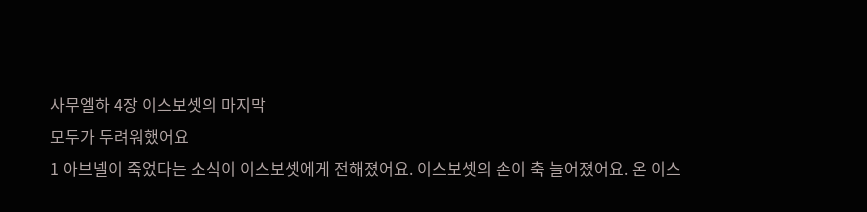사무엘하 4장 이스보셋의 마지막
모두가 두려워했어요
1 아브넬이 죽었다는 소식이 이스보셋에게 전해졌어요. 이스보셋의 손이 축 늘어졌어요. 온 이스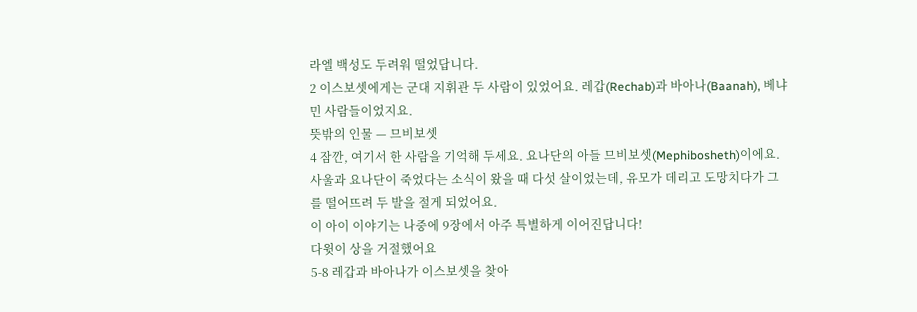라엘 백성도 두려워 떨었답니다.
2 이스보셋에게는 군대 지휘관 두 사람이 있었어요. 레갑(Rechab)과 바아나(Baanah), 베냐민 사람들이었지요.
뜻밖의 인물 — 므비보셋
4 잠깐, 여기서 한 사람을 기억해 두세요. 요나단의 아들 므비보셋(Mephibosheth)이에요. 사울과 요나단이 죽었다는 소식이 왔을 때 다섯 살이었는데, 유모가 데리고 도망치다가 그를 떨어뜨려 두 발을 절게 되었어요.
이 아이 이야기는 나중에 9장에서 아주 특별하게 이어진답니다!
다윗이 상을 거절했어요
5-8 레갑과 바아나가 이스보셋을 찾아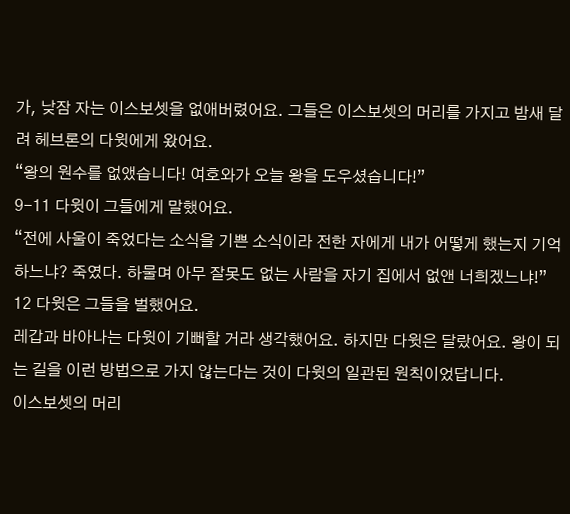가, 낮잠 자는 이스보셋을 없애버렸어요. 그들은 이스보셋의 머리를 가지고 밤새 달려 헤브론의 다윗에게 왔어요.
“왕의 원수를 없앴습니다! 여호와가 오늘 왕을 도우셨습니다!”
9-11 다윗이 그들에게 말했어요.
“전에 사울이 죽었다는 소식을 기쁜 소식이라 전한 자에게 내가 어떻게 했는지 기억하느냐? 죽였다. 하물며 아무 잘못도 없는 사람을 자기 집에서 없앤 너희겠느냐!”
12 다윗은 그들을 벌했어요.
레갑과 바아나는 다윗이 기뻐할 거라 생각했어요. 하지만 다윗은 달랐어요. 왕이 되는 길을 이런 방법으로 가지 않는다는 것이 다윗의 일관된 원칙이었답니다.
이스보셋의 머리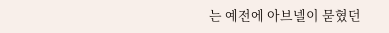는 예전에 아브넬이 묻혔던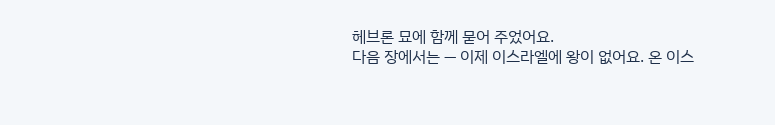헤브론 묘에 함께 묻어 주었어요.
다음 장에서는 — 이제 이스라엘에 왕이 없어요. 온 이스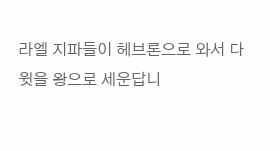라엘 지파들이 헤브론으로 와서 다윗을 왕으로 세운답니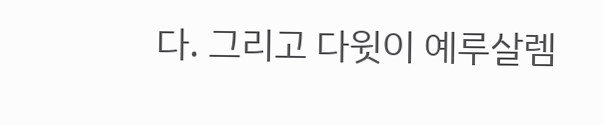다. 그리고 다윗이 예루살렘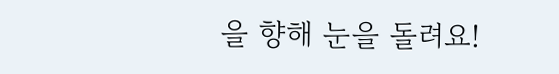을 향해 눈을 돌려요!